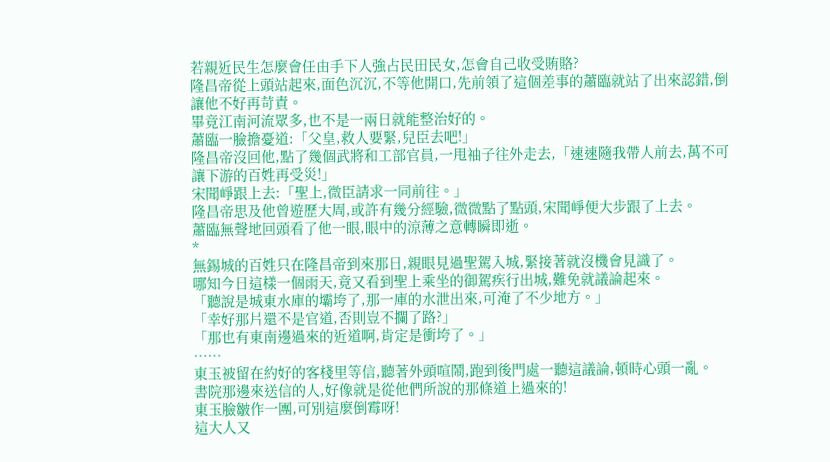若親近民生怎麼會任由手下人強占民田民女,怎會自己收受賄賂?
隆昌帝從上頭站起來,面色沉沉,不等他開口,先前領了這個差事的蕭臨就站了出來認錯,倒讓他不好再苛責。
畢竟江南河流眾多,也不是一兩日就能整治好的。
蕭臨一臉擔憂道:「父皇,救人要緊,兒臣去吧!」
隆昌帝沒回他,點了幾個武將和工部官員,一甩袖子往外走去,「速速隨我帶人前去,萬不可讓下游的百姓再受災!」
宋聞崢跟上去:「聖上,微臣請求一同前往。」
隆昌帝思及他曾遊歷大周,或許有幾分經驗,微微點了點頭,宋聞崢便大步跟了上去。
蕭臨無聲地回頭看了他一眼,眼中的涼薄之意轉瞬即逝。
*
無錫城的百姓只在隆昌帝到來那日,親眼見過聖駕入城,緊接著就沒機會見識了。
哪知今日這樣一個雨天,竟又看到聖上乘坐的御駕疾行出城,難免就議論起來。
「聽說是城東水庫的壩垮了,那一庫的水泄出來,可淹了不少地方。」
「幸好那片還不是官道,否則豈不攔了路?」
「那也有東南邊過來的近道啊,肯定是衝垮了。」
……
東玉被留在約好的客棧里等信,聽著外頭喧鬧,跑到後門處一聽這議論,頓時心頭一亂。
書院那邊來送信的人,好像就是從他們所說的那條道上過來的!
東玉臉皺作一團,可別這麼倒霉呀!
這大人又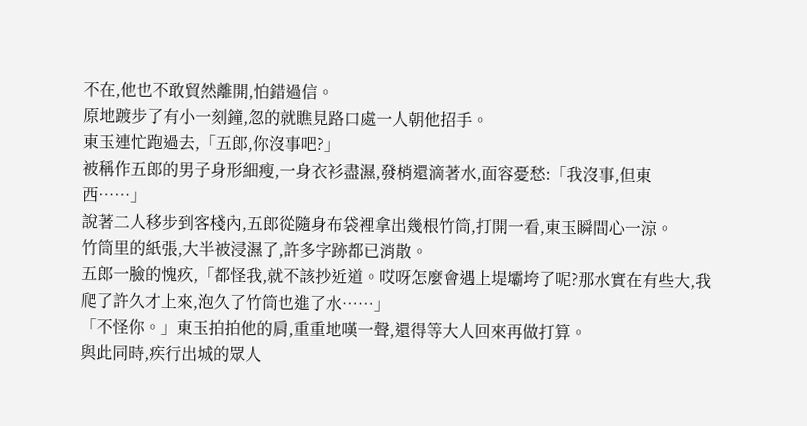不在,他也不敢貿然離開,怕錯過信。
原地踱步了有小一刻鐘,忽的就瞧見路口處一人朝他招手。
東玉連忙跑過去,「五郎,你沒事吧?」
被稱作五郎的男子身形細瘦,一身衣衫盡濕,發梢還滴著水,面容憂愁:「我沒事,但東西……」
說著二人移步到客棧內,五郎從隨身布袋裡拿出幾根竹筒,打開一看,東玉瞬間心一涼。
竹筒里的紙張,大半被浸濕了,許多字跡都已消散。
五郎一臉的愧疚,「都怪我,就不該抄近道。哎呀怎麼會遇上堤壩垮了呢?那水實在有些大,我爬了許久才上來,泡久了竹筒也進了水……」
「不怪你。」東玉拍拍他的肩,重重地嘆一聲,還得等大人回來再做打算。
與此同時,疾行出城的眾人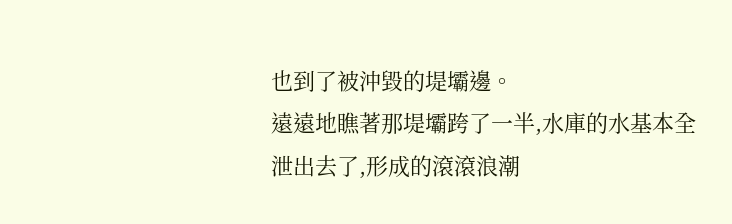也到了被沖毀的堤壩邊。
遠遠地瞧著那堤壩跨了一半,水庫的水基本全泄出去了,形成的滾滾浪潮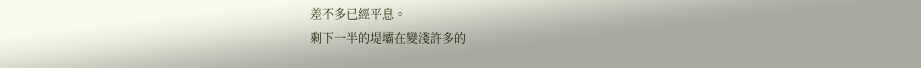差不多已經平息。
剩下一半的堤壩在變淺許多的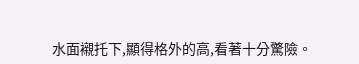水面襯托下,顯得格外的高,看著十分驚險。